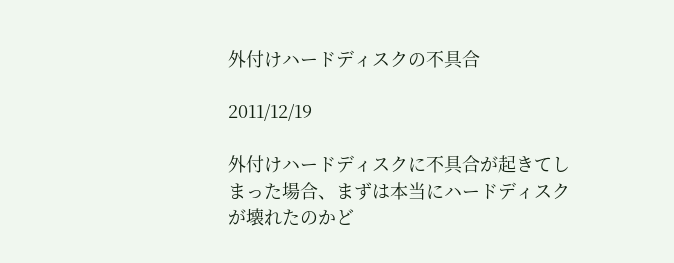外付けハードディスクの不具合

2011/12/19

外付けハードディスクに不具合が起きてしまった場合、まずは本当にハードディスクが壊れたのかど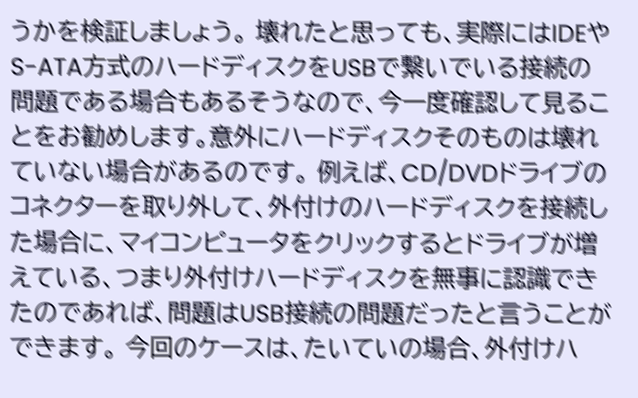うかを検証しましょう。 壊れたと思っても、実際にはIDEやS-ATA方式のハードディスクをUSBで繋いでいる接続の問題である場合もあるそうなので、今一度確認して見ることをお勧めします。意外にハードディスクそのものは壊れていない場合があるのです。 例えば、CD/DVDドライブのコネクターを取り外して、外付けのハードディスクを接続した場合に、マイコンピュータをクリックするとドライブが増えている、つまり外付けハードディスクを無事に認識できたのであれば、問題はUSB接続の問題だったと言うことができます。 今回のケースは、たいていの場合、外付けハ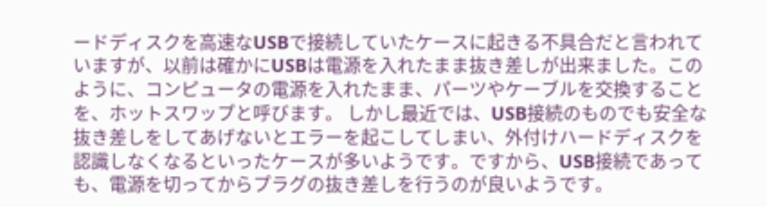ードディスクを高速なUSBで接続していたケースに起きる不具合だと言われていますが、以前は確かにUSBは電源を入れたまま抜き差しが出来ました。このように、コンピュータの電源を入れたまま、パーツやケーブルを交換することを、ホットスワップと呼びます。 しかし最近では、USB接続のものでも安全な抜き差しをしてあげないとエラーを起こしてしまい、外付けハードディスクを認識しなくなるといったケースが多いようです。ですから、USB接続であっても、電源を切ってからプラグの抜き差しを行うのが良いようです。